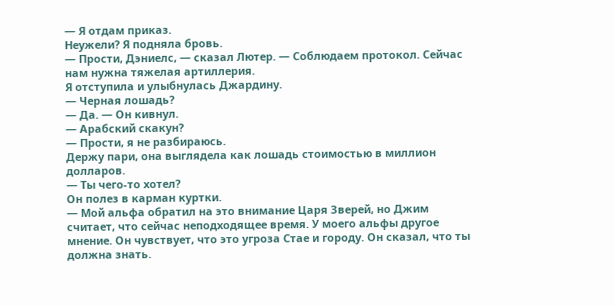— Я отдам приказ.
Неужели? Я подняла бровь.
— Прости, Дэниелс, — сказал Лютер. — Соблюдаем протокол. Сейчас нам нужна тяжелая артиллерия.
Я отступила и улыбнулась Джардину.
— Черная лошадь?
— Да. — Он кивнул.
— Арабский скакун?
— Прости, я не разбираюсь.
Держу пари, она выглядела как лошадь стоимостью в миллион долларов.
— Ты чего-то хотел?
Он полез в карман куртки.
— Мой альфа обратил на это внимание Царя Зверей, но Джим считает, что сейчас неподходящее время. У моего альфы другое мнение. Он чувствует, что это угроза Стае и городу. Он сказал, что ты должна знать.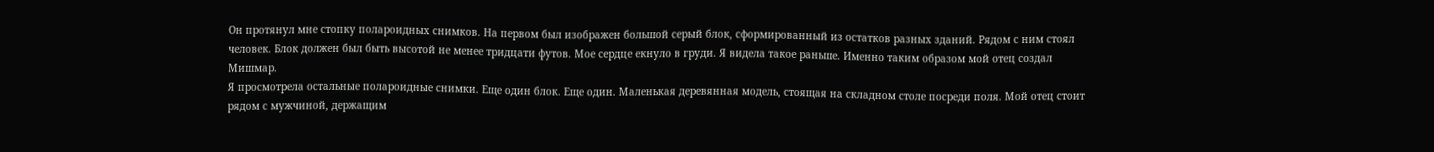Он протянул мне стопку полароидных снимков. На первом был изображен большой серый блок, сформированный из остатков разных зданий. Рядом с ним стоял человек. Блок должен был быть высотой не менее тридцати футов. Мое сердце екнуло в груди. Я видела такое раньше. Именно таким образом мой отец создал Мишмар.
Я просмотрела остальные полароидные снимки. Еще один блок. Еще один. Маленькая деревянная модель, стоящая на складном столе посреди поля. Мой отец стоит рядом с мужчиной, держащим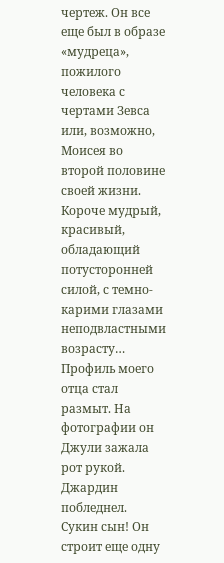чертеж. Он все еще был в образе «мудреца», пожилого человека с чертами Зевса или, возможно, Моисея во второй половине своей жизни. Короче мудрый, красивый, обладающий потусторонней силой, с темно-карими глазами неподвластными возрасту… Профиль моего отца стал размыт. На фотографии он
Джули зажала рот рукой. Джардин побледнел.
Сукин сын! Он строит еще одну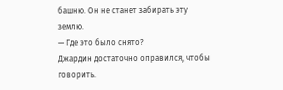башню. Он не станет забирать эту землю.
— Где это было снято?
Джардин достаточно оправился, чтобы говорить.